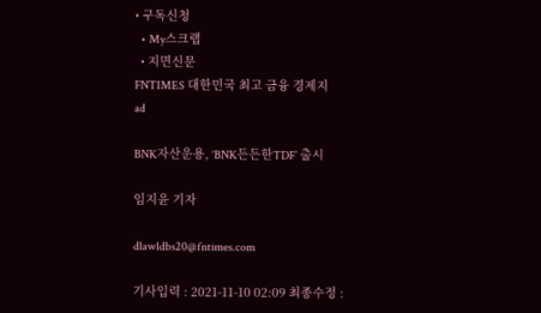• 구독신청
  • My스크랩
  • 지면신문
FNTIMES 대한민국 최고 금융 경제지
ad

BNK자산운용, ‘BNK든든한TDF’ 출시

임지윤 기자

dlawldbs20@fntimes.com

기사입력 : 2021-11-10 02:09 최종수정 :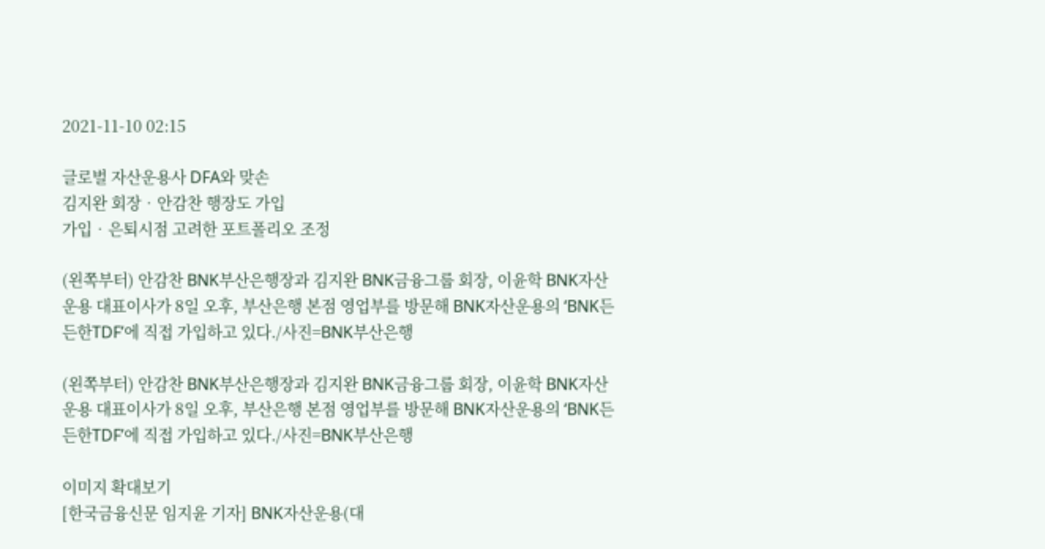2021-11-10 02:15

글로벌 자산운용사 DFA와 맞손
김지완 회장‧안감찬 행장도 가입
가입‧은퇴시점 고려한 포트폴리오 조정

(왼쪽부터) 안감찬 BNK부산은행장과 김지완 BNK금융그룹 회장, 이윤학 BNK자산운용 대표이사가 8일 오후, 부산은행 본점 영업부를 방문해 BNK자산운용의 ‘BNK든든한TDF’에 직접 가입하고 있다./사진=BNK부산은행

(왼쪽부터) 안감찬 BNK부산은행장과 김지완 BNK금융그룹 회장, 이윤학 BNK자산운용 대표이사가 8일 오후, 부산은행 본점 영업부를 방문해 BNK자산운용의 ‘BNK든든한TDF’에 직접 가입하고 있다./사진=BNK부산은행

이미지 확대보기
[한국금융신문 임지윤 기자] BNK자산운용(대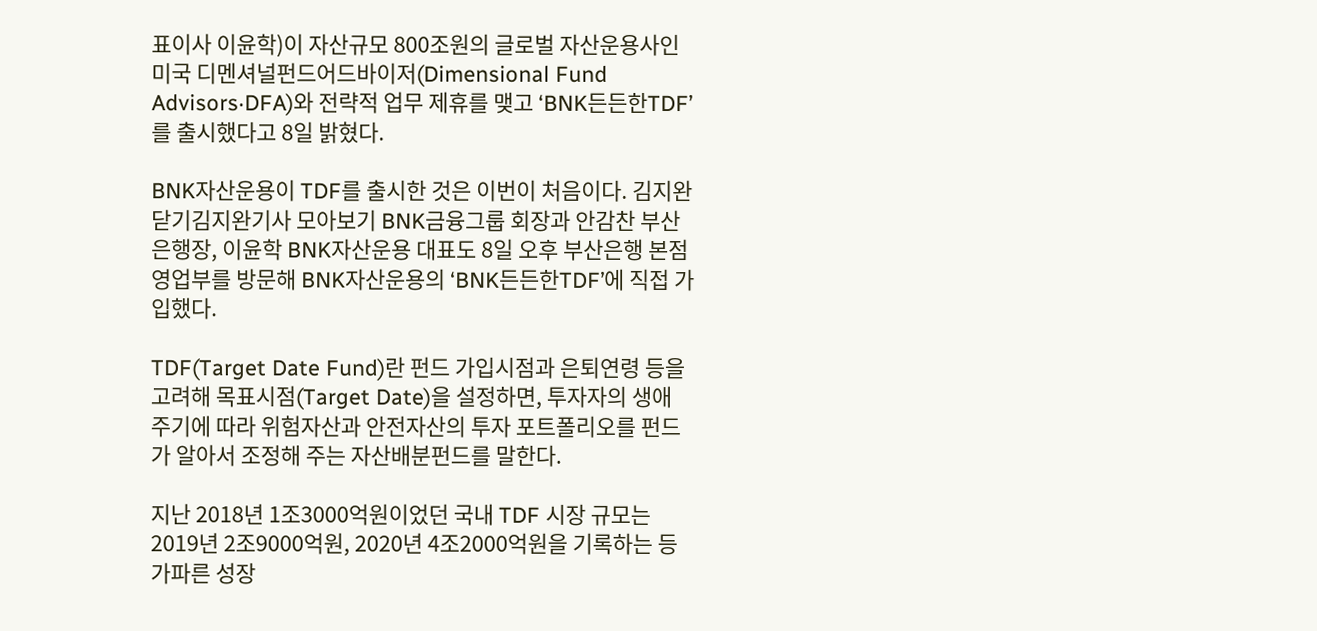표이사 이윤학)이 자산규모 800조원의 글로벌 자산운용사인 미국 디멘셔널펀드어드바이저(Dimensional Fund Advisors‧DFA)와 전략적 업무 제휴를 맺고 ‘BNK든든한TDF’를 출시했다고 8일 밝혔다.

BNK자산운용이 TDF를 출시한 것은 이번이 처음이다. 김지완닫기김지완기사 모아보기 BNK금융그룹 회장과 안감찬 부산은행장, 이윤학 BNK자산운용 대표도 8일 오후 부산은행 본점 영업부를 방문해 BNK자산운용의 ‘BNK든든한TDF’에 직접 가입했다.

TDF(Target Date Fund)란 펀드 가입시점과 은퇴연령 등을 고려해 목표시점(Target Date)을 설정하면, 투자자의 생애 주기에 따라 위험자산과 안전자산의 투자 포트폴리오를 펀드가 알아서 조정해 주는 자산배분펀드를 말한다.

지난 2018년 1조3000억원이었던 국내 TDF 시장 규모는 2019년 2조9000억원, 2020년 4조2000억원을 기록하는 등 가파른 성장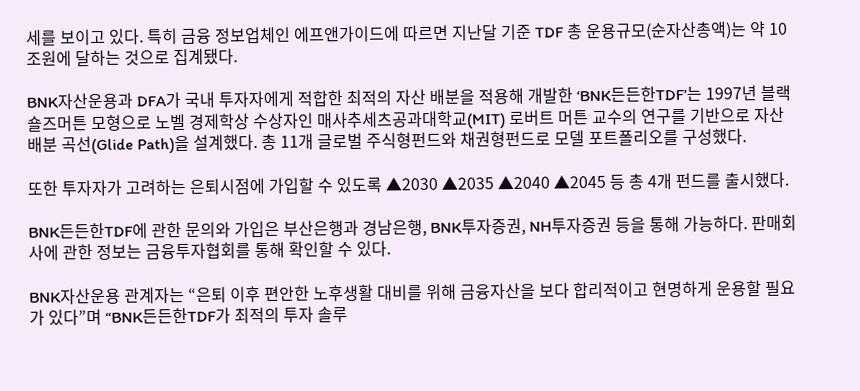세를 보이고 있다. 특히 금융 정보업체인 에프앤가이드에 따르면 지난달 기준 TDF 총 운용규모(순자산총액)는 약 10조원에 달하는 것으로 집계됐다.

BNK자산운용과 DFA가 국내 투자자에게 적합한 최적의 자산 배분을 적용해 개발한 ‘BNK든든한TDF’는 1997년 블랙숄즈머튼 모형으로 노벨 경제학상 수상자인 매사추세츠공과대학교(MIT) 로버트 머튼 교수의 연구를 기반으로 자산 배분 곡선(Glide Path)을 설계했다. 총 11개 글로벌 주식형펀드와 채권형펀드로 모델 포트폴리오를 구성했다.

또한 투자자가 고려하는 은퇴시점에 가입할 수 있도록 ▲2030 ▲2035 ▲2040 ▲2045 등 총 4개 펀드를 출시했다.

BNK든든한TDF에 관한 문의와 가입은 부산은행과 경남은행, BNK투자증권, NH투자증권 등을 통해 가능하다. 판매회사에 관한 정보는 금융투자협회를 통해 확인할 수 있다.

BNK자산운용 관계자는 “은퇴 이후 편안한 노후생활 대비를 위해 금융자산을 보다 합리적이고 현명하게 운용할 필요가 있다”며 “BNK든든한TDF가 최적의 투자 솔루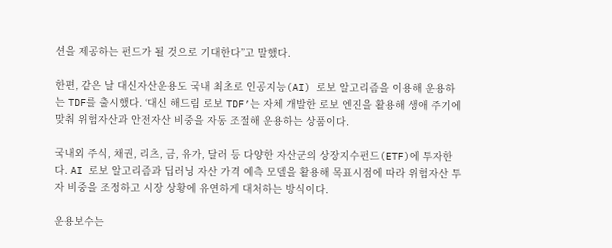션을 제공하는 펀드가 될 것으로 기대한다”고 말했다.

한편, 같은 날 대신자산운용도 국내 최초로 인공지능(AI) 로보 알고리즘을 이용해 운용하는 TDF를 출시했다. ‘대신 해드림 로보 TDF’는 자체 개발한 로보 엔진을 활용해 생애 주기에 맞춰 위험자산과 안전자산 비중을 자동 조절해 운용하는 상품이다.

국내외 주식, 채권, 리츠, 금, 유가, 달러 등 다양한 자산군의 상장지수펀드(ETF)에 투자한다. AI 로보 알고리즘과 딥러닝 자산 가격 예측 모델을 활용해 목표시점에 따라 위험자산 투자 비중을 조정하고 시장 상황에 유연하게 대처하는 방식이다.

운용보수는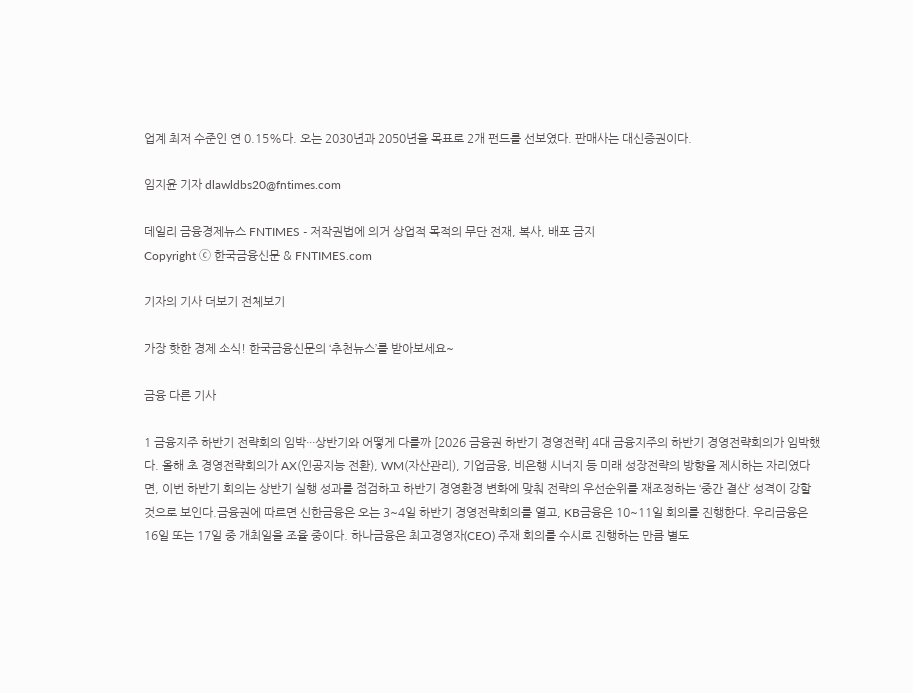업계 최저 수준인 연 0.15%다. 오는 2030년과 2050년을 목표로 2개 펀드를 선보였다. 판매사는 대신증권이다.

임지윤 기자 dlawldbs20@fntimes.com

데일리 금융경제뉴스 FNTIMES - 저작권법에 의거 상업적 목적의 무단 전재, 복사, 배포 금지
Copyright ⓒ 한국금융신문 & FNTIMES.com

기자의 기사 더보기 전체보기

가장 핫한 경제 소식! 한국금융신문의 ‘추천뉴스’를 받아보세요~

금융 다른 기사

1 금융지주 하반기 전략회의 임박···상반기와 어떻게 다를까 [2026 금융권 하반기 경영전략] 4대 금융지주의 하반기 경영전략회의가 임박했다. 올해 초 경영전략회의가 AX(인공지능 전환), WM(자산관리), 기업금융, 비은행 시너지 등 미래 성장전략의 방향을 제시하는 자리였다면, 이번 하반기 회의는 상반기 실행 성과를 점검하고 하반기 경영환경 변화에 맞춰 전략의 우선순위를 재조정하는 ‘중간 결산’ 성격이 강할 것으로 보인다.금융권에 따르면 신한금융은 오는 3~4일 하반기 경영전략회의를 열고, KB금융은 10~11일 회의를 진행한다. 우리금융은 16일 또는 17일 중 개최일을 조율 중이다. 하나금융은 최고경영자(CEO) 주재 회의를 수시로 진행하는 만큼 별도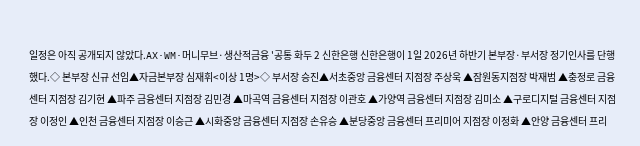일정은 아직 공개되지 않았다.AX·WM·머니무브·생산적금융 '공통 화두 2 신한은행 신한은행이 1일 2026년 하반기 본부장·부서장 정기인사를 단행했다.◇ 본부장 신규 선임▲자금본부장 심재휘<이상 1명>◇ 부서장 승진▲서초중앙 금융센터 지점장 주상욱 ▲잠원동지점장 박재범 ▲충정로 금융센터 지점장 김기현 ▲파주 금융센터 지점장 김민경 ▲마곡역 금융센터 지점장 이관호 ▲가양역 금융센터 지점장 김미소 ▲구로디지털 금융센터 지점장 이정인 ▲인천 금융센터 지점장 이승근 ▲시화중앙 금융센터 지점장 손유승 ▲분당중앙 금융센터 프리미어 지점장 이정화 ▲안양 금융센터 프리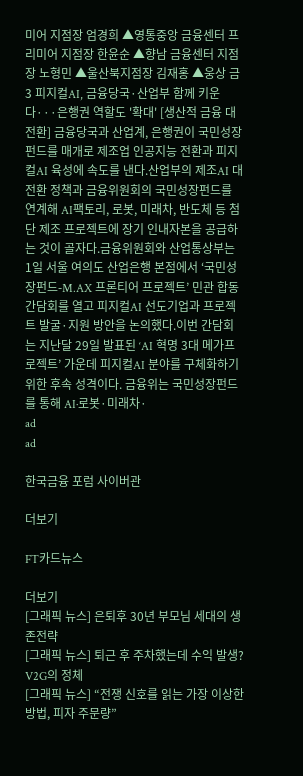미어 지점장 엄경희 ▲영통중앙 금융센터 프리미어 지점장 한윤순 ▲향남 금융센터 지점장 노형민 ▲울산북지점장 김재홍 ▲웅상 금 3 피지컬AI, 금융당국·산업부 함께 키운다···은행권 역할도 '확대' [생산적 금융 대전환] 금융당국과 산업계, 은행권이 국민성장펀드를 매개로 제조업 인공지능 전환과 피지컬AI 육성에 속도를 낸다.산업부의 제조AI 대전환 정책과 금융위원회의 국민성장펀드를 연계해 AI팩토리, 로봇, 미래차, 반도체 등 첨단 제조 프로젝트에 장기 인내자본을 공급하는 것이 골자다.금융위원회와 산업통상부는 1일 서울 여의도 산업은행 본점에서 ‘국민성장펀드-M.AX 프론티어 프로젝트’ 민관 합동간담회를 열고 피지컬AI 선도기업과 프로젝트 발굴·지원 방안을 논의했다.이번 간담회는 지난달 29일 발표된 ‘AI 혁명 3대 메가프로젝트’ 가운데 피지컬AI 분야를 구체화하기 위한 후속 성격이다. 금융위는 국민성장펀드를 통해 AI·로봇·미래차·
ad
ad

한국금융 포럼 사이버관

더보기

FT카드뉴스

더보기
[그래픽 뉴스] 은퇴후 30년 부모님 세대의 생존전략
[그래픽 뉴스] 퇴근 후 주차했는데 수익 발생? V2G의 정체
[그래픽 뉴스] “전쟁 신호를 읽는 가장 이상한 방법, 피자 주문량”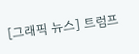[그래픽 뉴스] 트럼프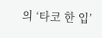의 ‘타코 한 입’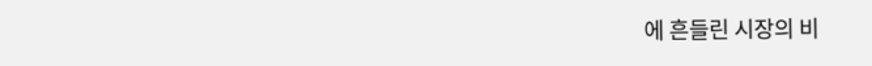에 흔들린 시장의 비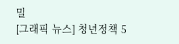밀
[그래픽 뉴스] 청년정책 5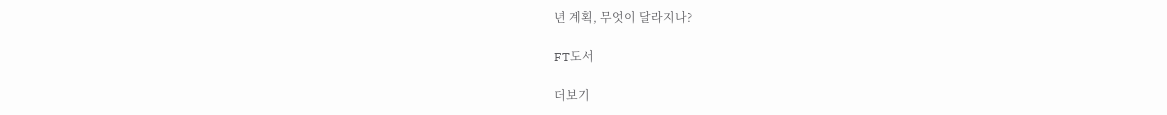년 계획, 무엇이 달라지나?

FT도서

더보기